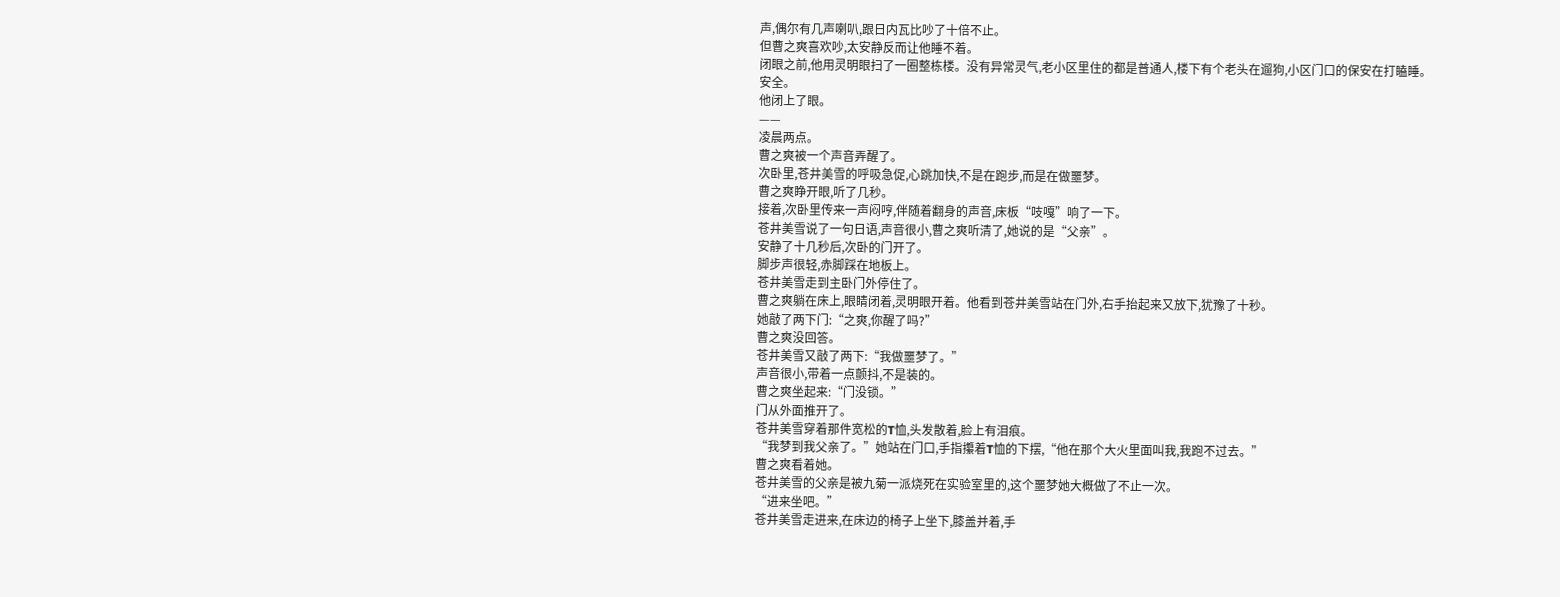声,偶尔有几声喇叭,跟日内瓦比吵了十倍不止。
但曹之爽喜欢吵,太安静反而让他睡不着。
闭眼之前,他用灵明眼扫了一圈整栋楼。没有异常灵气,老小区里住的都是普通人,楼下有个老头在遛狗,小区门口的保安在打瞌睡。
安全。
他闭上了眼。
——
凌晨两点。
曹之爽被一个声音弄醒了。
次卧里,苍井美雪的呼吸急促,心跳加快,不是在跑步,而是在做噩梦。
曹之爽睁开眼,听了几秒。
接着,次卧里传来一声闷哼,伴随着翻身的声音,床板“吱嘎”响了一下。
苍井美雪说了一句日语,声音很小,曹之爽听清了,她说的是“父亲”。
安静了十几秒后,次卧的门开了。
脚步声很轻,赤脚踩在地板上。
苍井美雪走到主卧门外停住了。
曹之爽躺在床上,眼睛闭着,灵明眼开着。他看到苍井美雪站在门外,右手抬起来又放下,犹豫了十秒。
她敲了两下门:“之爽,你醒了吗?”
曹之爽没回答。
苍井美雪又敲了两下:“我做噩梦了。”
声音很小,带着一点颤抖,不是装的。
曹之爽坐起来:“门没锁。”
门从外面推开了。
苍井美雪穿着那件宽松的T恤,头发散着,脸上有泪痕。
“我梦到我父亲了。”她站在门口,手指攥着T恤的下摆,“他在那个大火里面叫我,我跑不过去。”
曹之爽看着她。
苍井美雪的父亲是被九菊一派烧死在实验室里的,这个噩梦她大概做了不止一次。
“进来坐吧。”
苍井美雪走进来,在床边的椅子上坐下,膝盖并着,手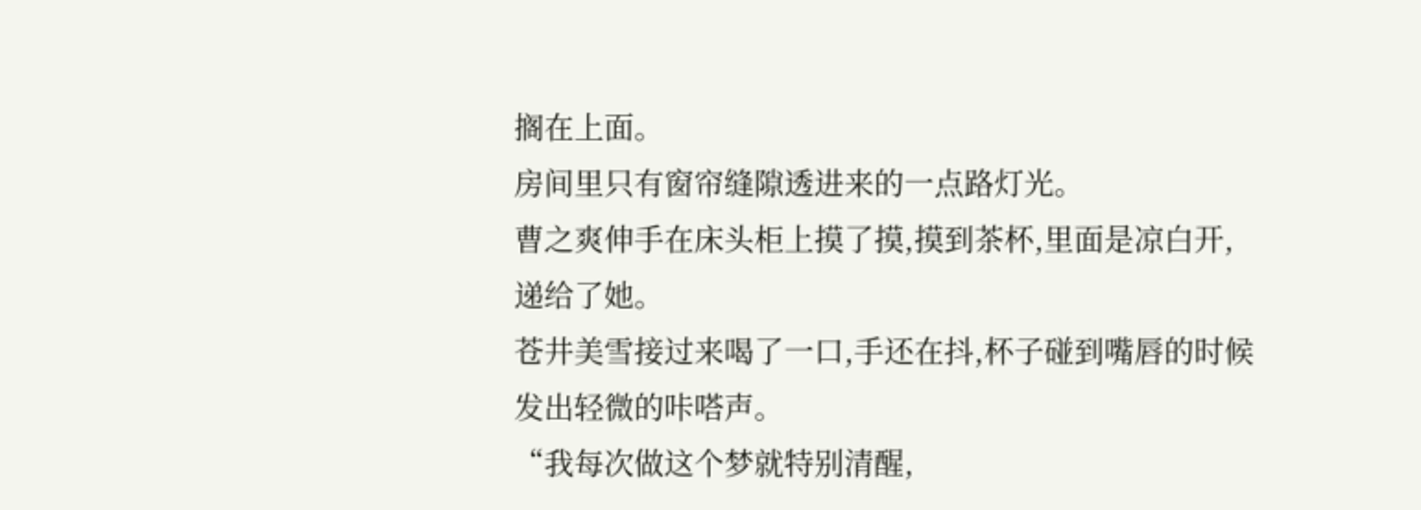搁在上面。
房间里只有窗帘缝隙透进来的一点路灯光。
曹之爽伸手在床头柜上摸了摸,摸到茶杯,里面是凉白开,递给了她。
苍井美雪接过来喝了一口,手还在抖,杯子碰到嘴唇的时候发出轻微的咔嗒声。
“我每次做这个梦就特别清醒,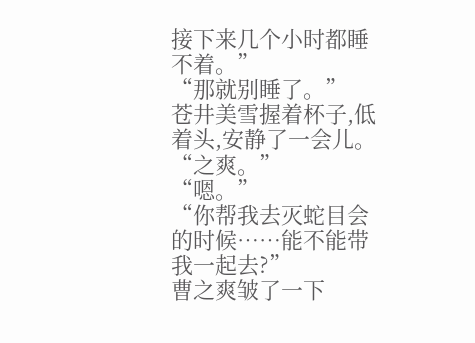接下来几个小时都睡不着。”
“那就别睡了。”
苍井美雪握着杯子,低着头,安静了一会儿。
“之爽。”
“嗯。”
“你帮我去灭蛇目会的时候……能不能带我一起去?”
曹之爽皱了一下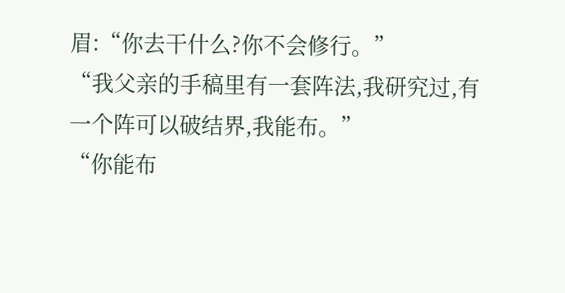眉:“你去干什么?你不会修行。”
“我父亲的手稿里有一套阵法,我研究过,有一个阵可以破结界,我能布。”
“你能布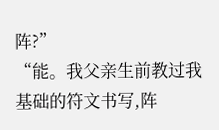阵?”
“能。我父亲生前教过我基础的符文书写,阵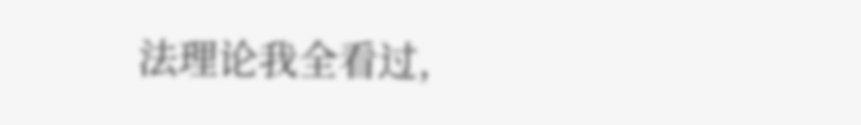法理论我全看过,